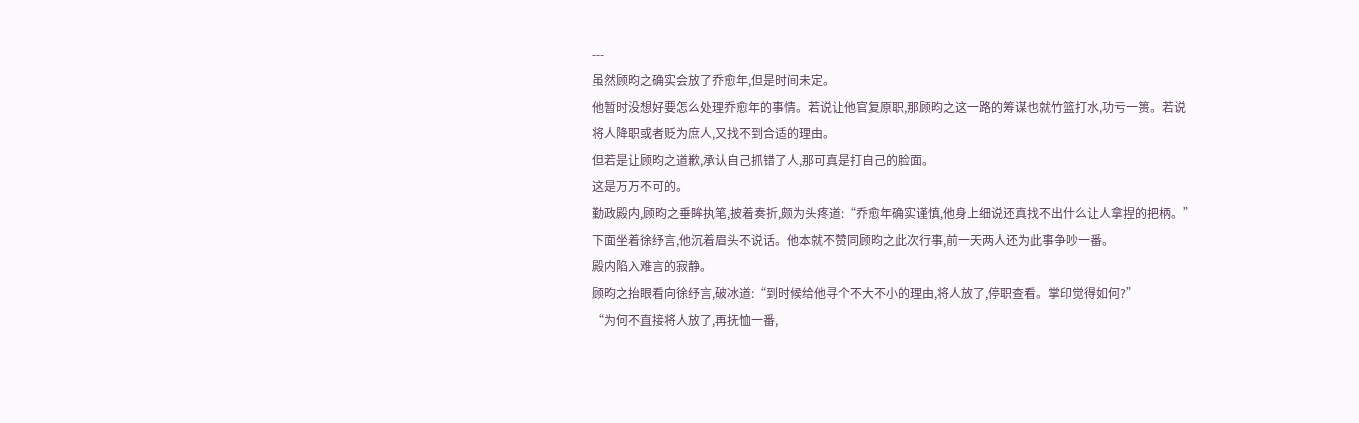---
虽然顾昀之确实会放了乔愈年,但是时间未定。
他暂时没想好要怎么处理乔愈年的事情。若说让他官复原职,那顾昀之这一路的筹谋也就竹篮打水,功亏一篑。若说将人降职或者贬为庶人,又找不到合适的理由。
但若是让顾昀之道歉,承认自己抓错了人,那可真是打自己的脸面。
这是万万不可的。
勤政殿内,顾昀之垂眸执笔,披着奏折,颇为头疼道:“乔愈年确实谨慎,他身上细说还真找不出什么让人拿捏的把柄。”
下面坐着徐纾言,他沉着眉头不说话。他本就不赞同顾昀之此次行事,前一天两人还为此事争吵一番。
殿内陷入难言的寂静。
顾昀之抬眼看向徐纾言,破冰道:“到时候给他寻个不大不小的理由,将人放了,停职查看。掌印觉得如何?”
“为何不直接将人放了,再抚恤一番,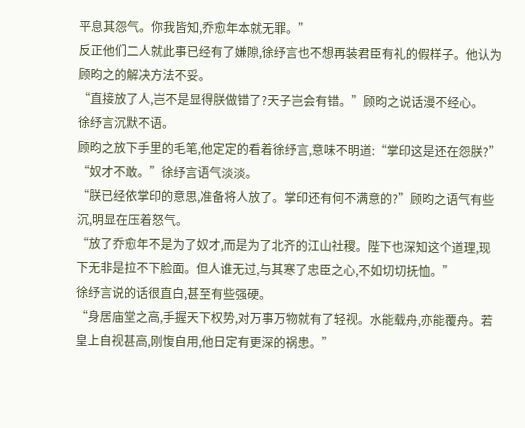平息其怨气。你我皆知,乔愈年本就无罪。”
反正他们二人就此事已经有了嫌隙,徐纾言也不想再装君臣有礼的假样子。他认为顾昀之的解决方法不妥。
“直接放了人,岂不是显得朕做错了?天子岂会有错。”顾昀之说话漫不经心。
徐纾言沉默不语。
顾昀之放下手里的毛笔,他定定的看着徐纾言,意味不明道:“掌印这是还在怨朕?”
“奴才不敢。”徐纾言语气淡淡。
“朕已经依掌印的意思,准备将人放了。掌印还有何不满意的?”顾昀之语气有些沉,明显在压着怒气。
“放了乔愈年不是为了奴才,而是为了北齐的江山社稷。陛下也深知这个道理,现下无非是拉不下脸面。但人谁无过,与其寒了忠臣之心,不如切切抚恤。”
徐纾言说的话很直白,甚至有些强硬。
“身居庙堂之高,手握天下权势,对万事万物就有了轻视。水能载舟,亦能覆舟。若皇上自视甚高,刚愎自用,他日定有更深的祸患。”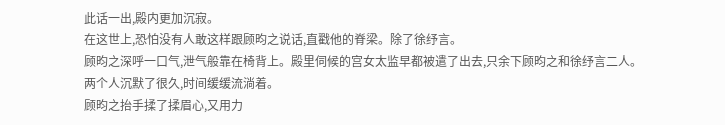此话一出,殿内更加沉寂。
在这世上,恐怕没有人敢这样跟顾昀之说话,直戳他的脊梁。除了徐纾言。
顾昀之深呼一口气,泄气般靠在椅背上。殿里伺候的宫女太监早都被遣了出去,只余下顾昀之和徐纾言二人。
两个人沉默了很久,时间缓缓流淌着。
顾昀之抬手揉了揉眉心,又用力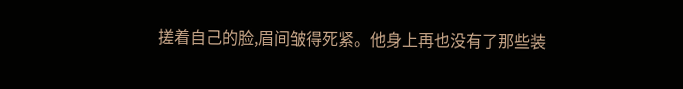搓着自己的脸,眉间皱得死紧。他身上再也没有了那些装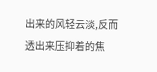出来的风轻云淡,反而透出来压抑着的焦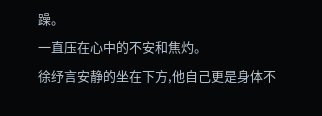躁。
一直压在心中的不安和焦灼。
徐纾言安静的坐在下方,他自己更是身体不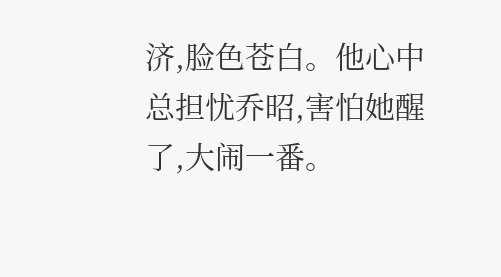济,脸色苍白。他心中总担忧乔昭,害怕她醒了,大闹一番。